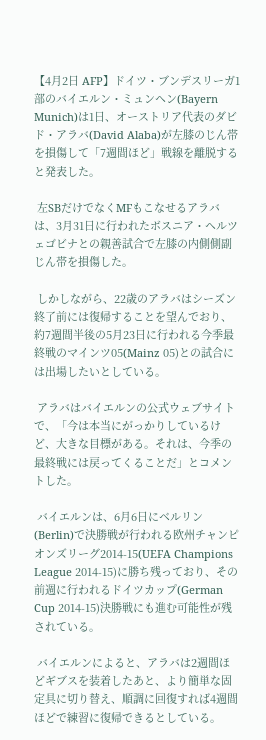【4月2日 AFP】ドイツ・ブンデスリーガ1部のバイエルン・ミュンヘン(Bayern Munich)は1日、オーストリア代表のダビド・アラバ(David Alaba)が左膝のじん帯を損傷して「7週間ほど」戦線を離脱すると発表した。

 左SBだけでなくMFもこなせるアラバは、3月31日に行われたボスニア・ヘルツェゴビナとの親善試合で左膝の内側側副じん帯を損傷した。

 しかしながら、22歳のアラバはシーズン終了前には復帰することを望んでおり、約7週間半後の5月23日に行われる今季最終戦のマインツ05(Mainz 05)との試合には出場したいとしている。

 アラバはバイエルンの公式ウェブサイトで、「今は本当にがっかりしているけど、大きな目標がある。それは、今季の最終戦には戻ってくることだ」とコメントした。

 バイエルンは、6月6日にベルリン(Berlin)で決勝戦が行われる欧州チャンピオンズリーグ2014-15(UEFA Champions League 2014-15)に勝ち残っており、その前週に行われるドイツカップ(German Cup 2014-15)決勝戦にも進む可能性が残されている。

 バイエルンによると、アラバは2週間ほどギブスを装着したあと、より簡単な固定具に切り替え、順調に回復すれば4週間ほどで練習に復帰できるとしている。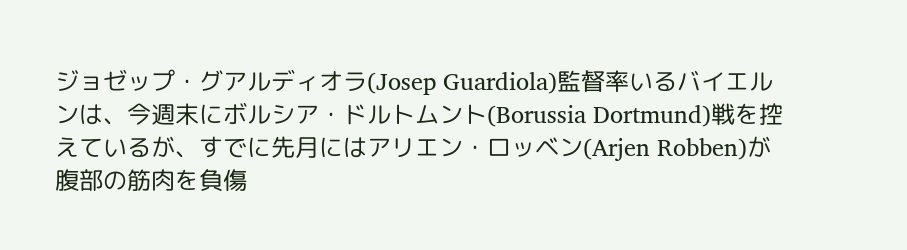ジョゼップ・グアルディオラ(Josep Guardiola)監督率いるバイエルンは、今週末にボルシア・ドルトムント(Borussia Dortmund)戦を控えているが、すでに先月にはアリエン・ロッベン(Arjen Robben)が腹部の筋肉を負傷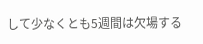して少なくとも5週間は欠場する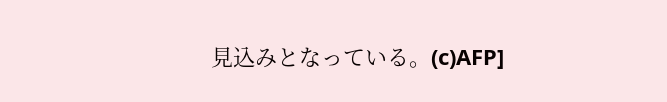見込みとなっている。(c)AFP]